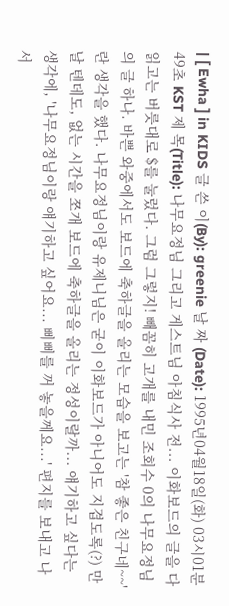| [ Ewha ] in KIDS 글 쓴 이(By): greenie 날 짜 (Date): 1995년04월18일(화) 03시01분49초 KST 제 목(Title): 나무요정님 그리고 게스트님 아침식사 전... 이화보드의 글을 다 읽고는 버릇대로 $를 눌렀다. 그럼 그렇지! 빼꼼히 고개를 내민 조회수 0의 나무요정님의 글 하나. 바쁜 와중에서도 보드에 축하글을 올리는 모습을 보고는 '참 좋은 친구네~~'란 생각을 했다. 나무요정님이랑 유제니님은 굳이 이화보드가 아니어도 지겹도록(?) 만날 텐데도, 없는 시간을 쪼개 보드에 축하글을 올리는 정성이랄까... 얘기하고 싶다는 생각에, '나무요정님이랑 얘기하고 싶어요... 삐삐를 꺼 놓을께요...' 편지를 보내고 나서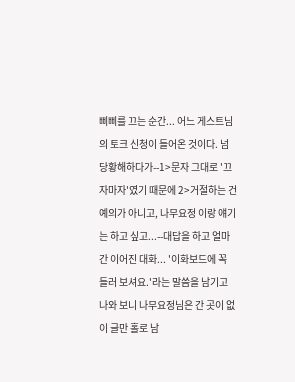삐삐를 끄는 순간... 어느 게스트님의 토크 신청이 들어온 것이다. 넘 당황해하다가--1>문자 그대로 '끄자마자'였기 때문에 2>거절하는 건 예의가 아니고, 나무요정 이랑 얘기는 하고 싶고...--대답을 하고 얼마간 이어진 대화... '이화보드에 꼭 들러 보셔요.'라는 말씀을 남기고 나와 보니 나무요정님은 간 곳이 없이 글만 홀로 남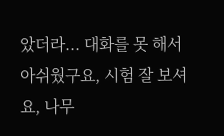았더라... 대화를 못 해서 아쉬웠구요, 시험 잘 보셔요, 나무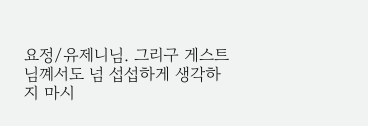요정/유제니님. 그리구 게스트님꼐서도 넘 섭섭하게 생각하지 마시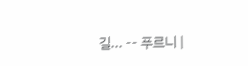길... -- 푸르니 |